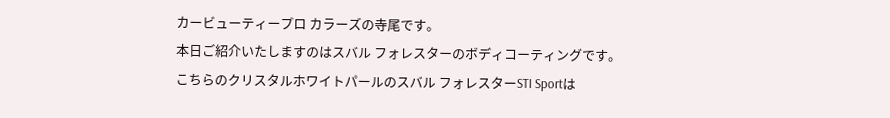カービューティープロ カラーズの寺尾です。
本日ご紹介いたしますのはスバル フォレスターのボディコーティングです。
こちらのクリスタルホワイトパールのスバル フォレスターSTI Sportは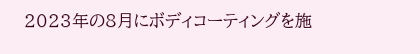2023年の8月にボディコーティングを施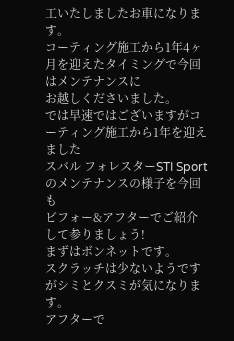工いたしましたお車になります。
コーティング施工から1年4ヶ月を迎えたタイミングで今回はメンテナンスに
お越しくださいました。
では早速ではございますがコーティング施工から1年を迎えました
スバル フォレスターSTI Sportのメンテナンスの様子を今回も
ビフォー&アフターでご紹介して参りましょう!
まずはボンネットです。
スクラッチは少ないようですがシミとクスミが気になります。
アフターで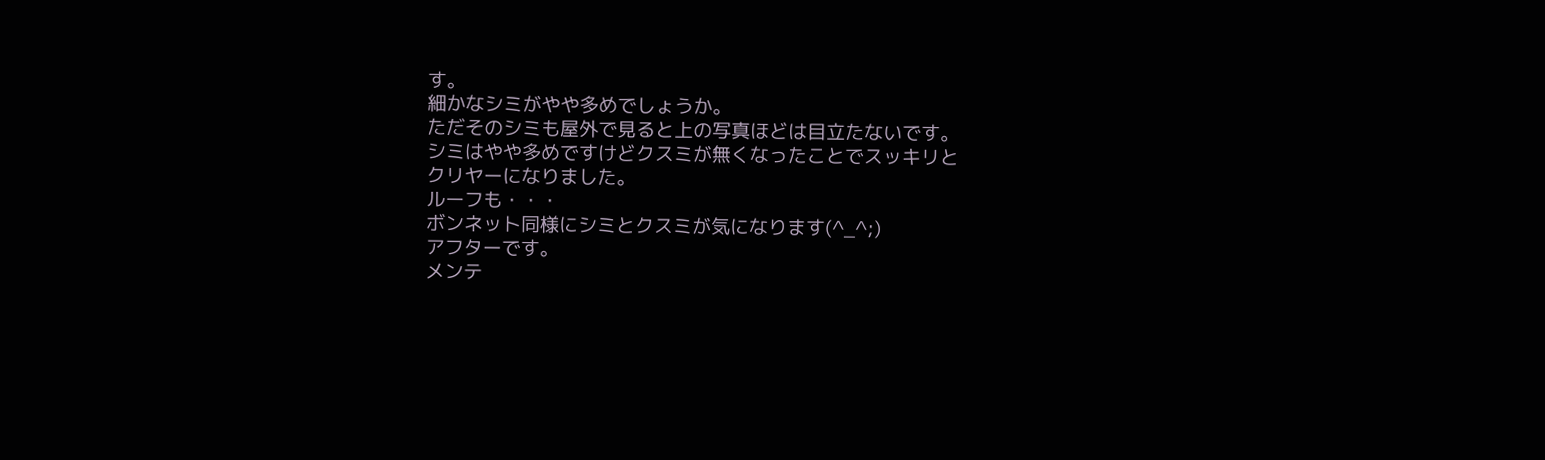す。
細かなシミがやや多めでしょうか。
ただそのシミも屋外で見ると上の写真ほどは目立たないです。
シミはやや多めですけどクスミが無くなったことでスッキリと
クリヤーになりました。
ルーフも・・・
ボンネット同様にシミとクスミが気になります(^_^;)
アフターです。
メンテ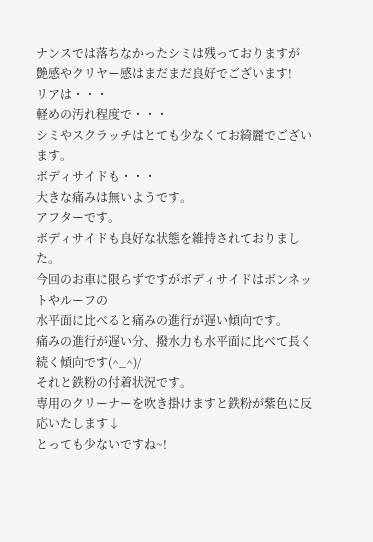ナンスでは落ちなかったシミは残っておりますが
艶感やクリヤー感はまだまだ良好でございます!
リアは・・・
軽めの汚れ程度で・・・
シミやスクラッチはとても少なくてお綺麗でございます。
ボディサイドも・・・
大きな痛みは無いようです。
アフターです。
ボディサイドも良好な状態を維持されておりました。
今回のお車に限らずですがボディサイドはボンネットやルーフの
水平面に比べると痛みの進行が遅い傾向です。
痛みの進行が遅い分、撥水力も水平面に比べて長く続く傾向です(^_^)/
それと鉄粉の付着状況です。
専用のクリーナーを吹き掛けますと鉄粉が紫色に反応いたします↓
とっても少ないですね~!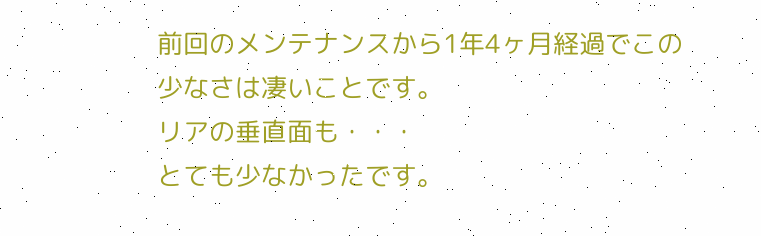前回のメンテナンスから1年4ヶ月経過でこの少なさは凄いことです。
リアの垂直面も・・・
とても少なかったです。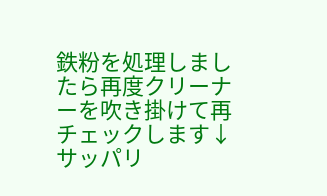鉄粉を処理しましたら再度クリーナーを吹き掛けて再チェックします↓
サッパリ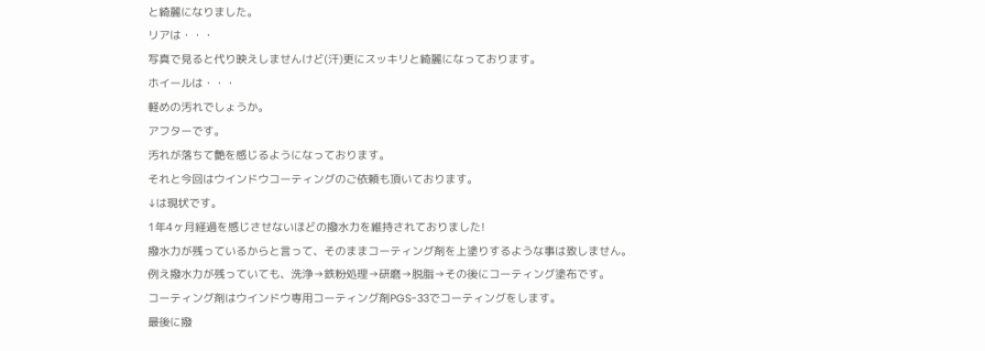と綺麗になりました。
リアは・・・
写真で見ると代り映えしませんけど(汗)更にスッキリと綺麗になっております。
ホイールは・・・
軽めの汚れでしょうか。
アフターです。
汚れが落ちて艶を感じるようになっております。
それと今回はウインドウコーティングのご依頼も頂いております。
↓は現状です。
1年4ヶ月経過を感じさせないほどの撥水力を維持されておりました!
撥水力が残っているからと言って、そのままコーティング剤を上塗りするような事は致しません。
例え撥水力が残っていても、洗浄→鉄粉処理→研磨→脱脂→その後にコーティング塗布です。
コーティング剤はウインドウ専用コーティング剤PGS-33でコーティングをします。
最後に撥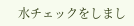水チェックをしまし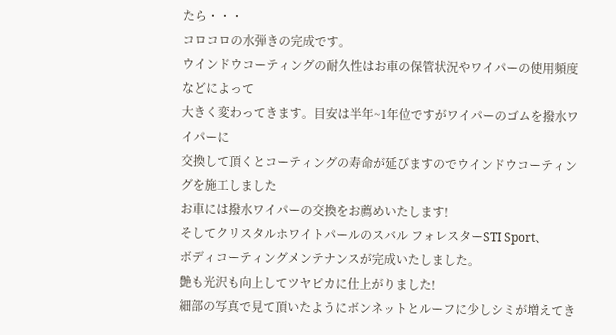たら・・・
コロコロの水弾きの完成です。
ウインドウコーティングの耐久性はお車の保管状況やワイパーの使用頻度などによって
大きく変わってきます。目安は半年~1年位ですがワイパーのゴムを撥水ワイパーに
交換して頂くとコーティングの寿命が延びますのでウインドウコーティングを施工しました
お車には撥水ワイパーの交換をお薦めいたします!
そしてクリスタルホワイトパールのスバル フォレスターSTI Sport、
ボディコーティングメンテナンスが完成いたしました。
艶も光沢も向上してツヤピカに仕上がりました!
細部の写真で見て頂いたようにボンネットとルーフに少しシミが増えてき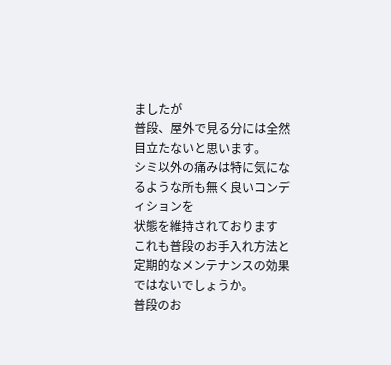ましたが
普段、屋外で見る分には全然目立たないと思います。
シミ以外の痛みは特に気になるような所も無く良いコンディションを
状態を維持されております
これも普段のお手入れ方法と定期的なメンテナンスの効果ではないでしょうか。
普段のお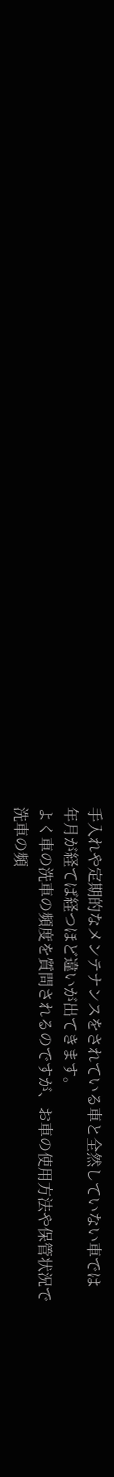手入れや定期的なメンテナンスをされている車と全然していない車では
年月が経てば経つほど違いが出てきます。
よく車の洗車の頻度を質問されるのですが、お車の使用方法や保管状況で
洗車の頻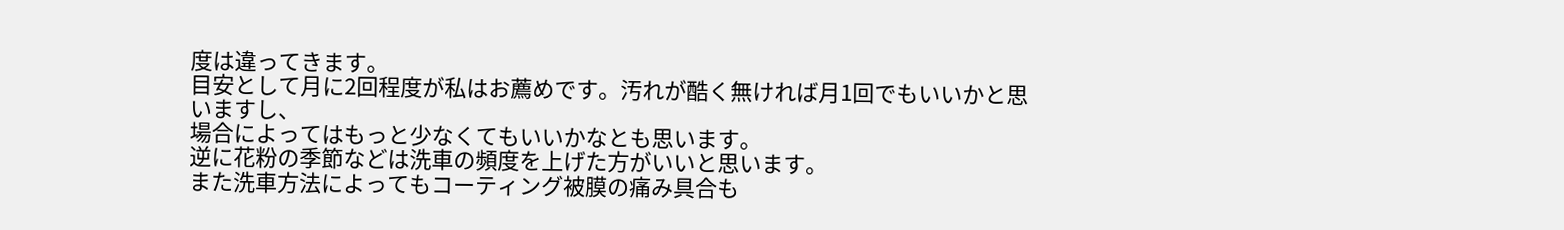度は違ってきます。
目安として月に2回程度が私はお薦めです。汚れが酷く無ければ月1回でもいいかと思いますし、
場合によってはもっと少なくてもいいかなとも思います。
逆に花粉の季節などは洗車の頻度を上げた方がいいと思います。
また洗車方法によってもコーティング被膜の痛み具合も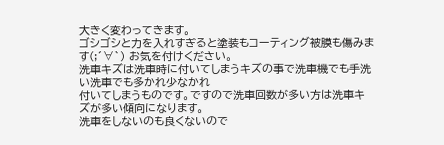大きく変わってきます。
ゴシゴシと力を入れすぎると塗装もコーティング被膜も傷みます(;´∀`) お気を付けください。
洗車キズは洗車時に付いてしまうキズの事で洗車機でも手洗い洗車でも多かれ少なかれ
付いてしまうものです。ですので洗車回数が多い方は洗車キズが多い傾向になります。
洗車をしないのも良くないので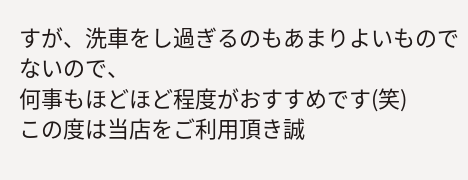すが、洗車をし過ぎるのもあまりよいものでないので、
何事もほどほど程度がおすすめです(笑)
この度は当店をご利用頂き誠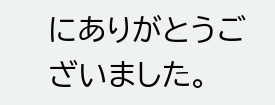にありがとうございました。